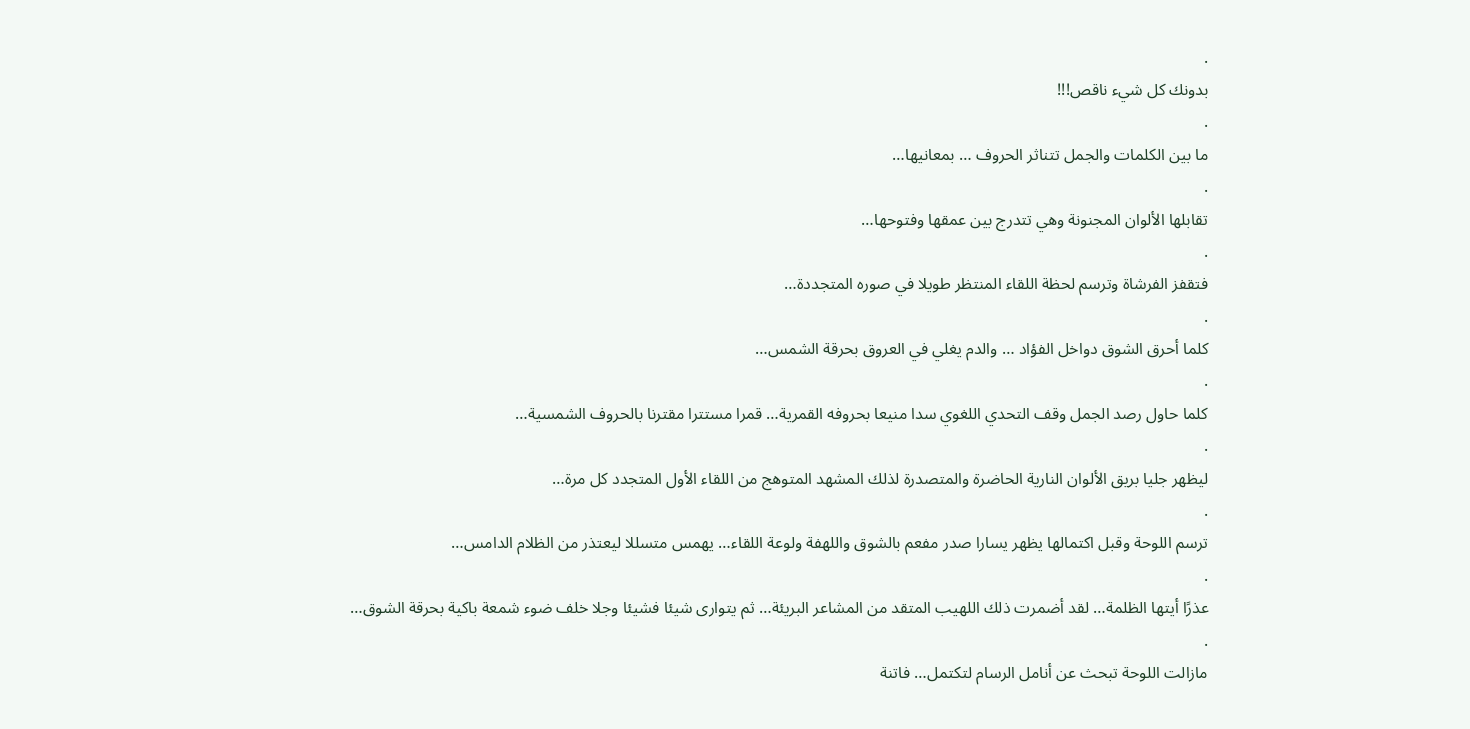.
بدونك كل شيء ناقص!!!
.
ما بين الكلمات والجمل تتناثر الحروف … بمعانيها…
.
تقابلها الألوان المجنونة وهي تتدرج بين عمقها وفتوحها…
.
فتقفز الفرشاة وترسم لحظة اللقاء المنتظر طويلا في صوره المتجددة…
.
كلما أحرق الشوق دواخل الفؤاد … والدم يغلي في العروق بحرقة الشمس…
.
كلما حاول رصد الجمل وقف التحدي اللغوي سدا منيعا بحروفه القمرية… قمرا مستترا مقترنا بالحروف الشمسية…
.
ليظهر جليا بريق الألوان النارية الحاضرة والمتصدرة لذلك المشهد المتوهج من اللقاء الأول المتجدد كل مرة…
.
ترسم اللوحة وقبل اكتمالها يظهر يسارا صدر مفعم بالشوق واللهفة ولوعة اللقاء… يهمس متسللا ليعتذر من الظلام الدامس…
.
عذرًا أيتها الظلمة… لقد أضمرت ذلك اللهيب المتقد من المشاعر البريئة… ثم يتوارى شيئا فشيئا وجلا خلف ضوء شمعة باكية بحرقة الشوق…
.
مازالت اللوحة تبحث عن أنامل الرسام لتكتمل… فاتنة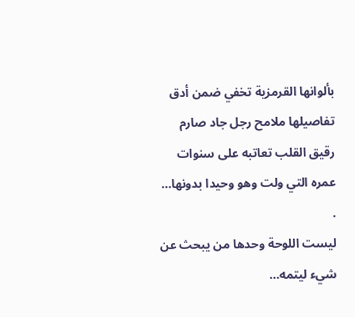بألوانها القرمزية تخفي ضمن أدق تفاصيلها ملامح رجل جاد صارم رقيق القلب تعاتبه على سنوات عمره التي ولت وهو وحيدا بدونها…
.
ليست اللوحة وحدها من يبحث عن شيء ليتمه…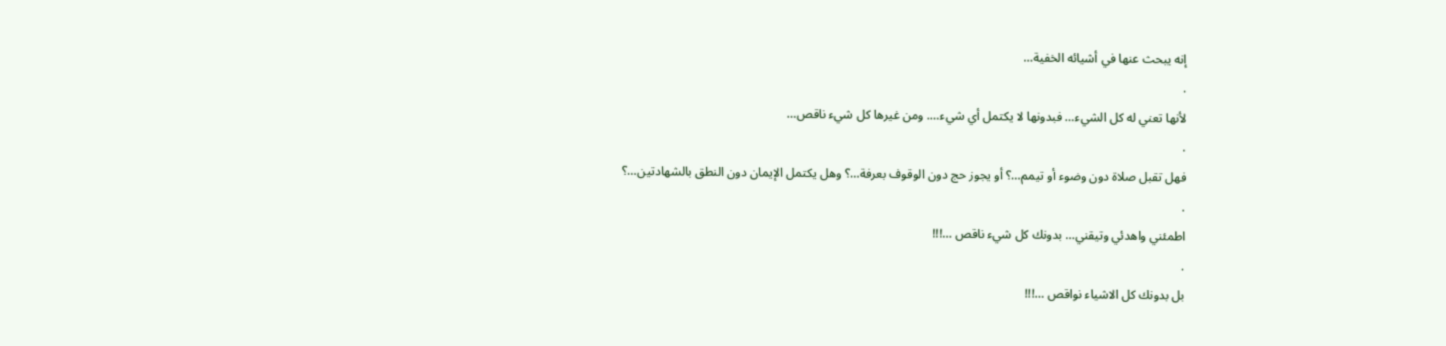إنه يبحث عنها في أشيائه الخفية…
.
لأنها تعني له كل الشيء… فبدونها لا يكتمل أي شيء…. ومن غيرها كل شيء ناقص…
.
فهل تقبل صلاة دون وضوء أو تيمم…؟ أو يجوز حج دون الوقوف بعرفة…؟ وهل يكتمل الإيمان دون النطق بالشهادتين…؟
.
اطمئني واهدئي وتيقني… بدونك كل شيء ناقص …!!!
.
بل بدونك كل الاشياء نواقص …!!!